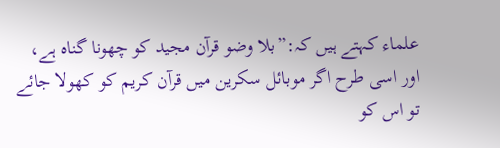علماء کہتے ہیں کہ:”بلا وضو قرآن مجید کو چھونا گناہ ہے، اور اسی طرح اگر موبائل سکرین میں قرآن کریم کو کھولا جائے تو اس کو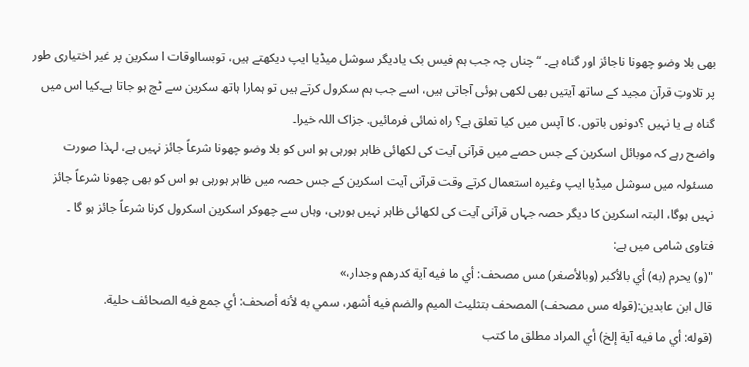بھی بلا وضو چھونا ناجائز اور گناہ ہے۔ “ چناں چہ جب ہم فیس بک یادیگر سوشل میڈیا ایپ دیکھتے ہیں، توبسااوقات ا سکرین پر غیر اختیاری طور پر تلاوتِ قرآن مجید کے ساتھ آیتیں بھی لکھی ہوئی آجاتی ہیں، اسے جب ہم سکرول کرتے ہیں تو ہمارا ہاتھ سکرین سے ٹچ ہو جاتا ہے۔کیا اس میں گناہ ہے یا نہیں ؟دونوں باتوں. کا آپس میں کیا تعلق ہے؟ راہ نمائی فرمائیں. جزاک اللہ خیرا۔
واضح رہے کہ موبائل اسکرین کے جس حصے میں قرآنی آیت کی لکھائی ظاہر ہورہی ہو اس کو بلا وضو چھونا شرعاً جائز نہیں ہے، لہذا صورت مسئولہ میں سوشل میڈیا ایپ وغیرہ استعمال کرتے وقت قرآنی آیت اسکرین کے جس حصہ میں ظاہر ہورہی ہو اس کو بھی چھونا شرعاً جائز نہیں ہوگا، البتہ اسکرین کا دیگر حصہ جہاں قرآنی آیت کی لکھائی ظاہر نہیں ہورہی، وہاں سے چھوکر اسکرین اسکرول کرنا شرعاً جائز ہو گا ۔
فتاوی شامی میں ہے:
"(و) يحرم (به) أي بالأكبر (وبالأصغر) مس مصحف: أي ما فيه آية كدرهم وجدار،»
قال ابن عابدین:(قوله مس مصحف) المصحف بتثليث الميم والضم فيه أشهر، سمي به لأنه أصحف: أي جمع فيه الصحائف حلية.
(قوله: أي ما فيه آية إلخ) أي المراد مطلق ما كتب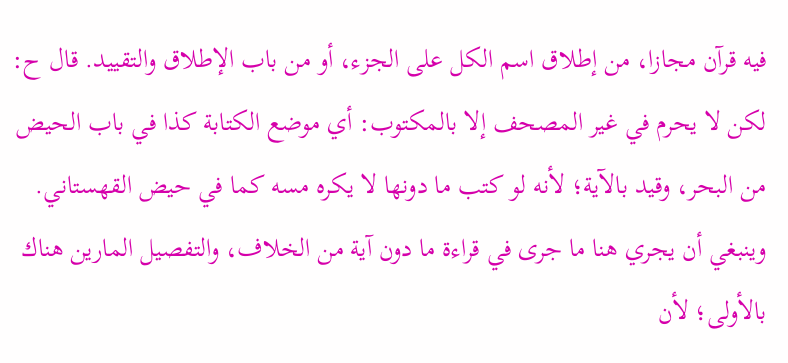فيه قرآن مجازا، من إطلاق اسم الكل على الجزء، أو من باب الإطلاق والتقييد. قال ح: لكن لا يحرم في غير المصحف إلا بالمكتوب: أي موضع الكتابة كذا في باب الحيض من البحر، وقيد بالآية؛ لأنه لو كتب ما دونها لا يكره مسه كما في حيض القهستاني. وينبغي أن يجري هنا ما جرى في قراءة ما دون آية من الخلاف، والتفصيل المارين هناك بالأولى؛ لأن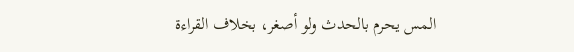المس يحرم بالحدث ولو أصغر، بخلاف القراءة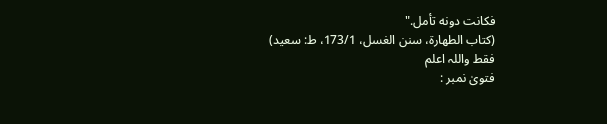فكانت دونه تأمل."
(کتاب الطهارة، سنن الغسل، 173/1، ط: سعید)
فقط واللہ اعلم
فتویٰ نمبر :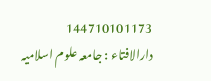144710101173
دارالافتاء : جامعہ علوم اسلامیہ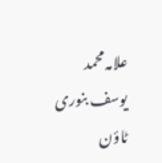علامہ محمد یوسف بنوری ٹاؤن